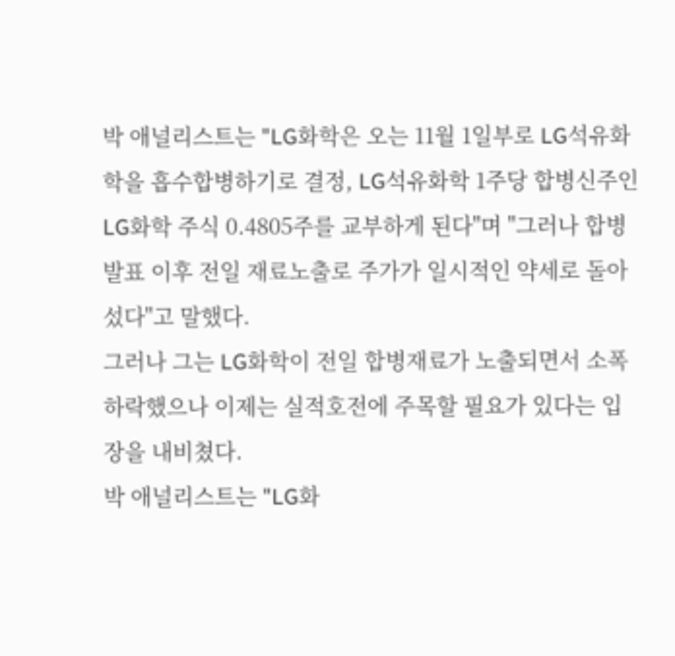박 애널리스트는 "LG화학은 오는 11월 1일부로 LG석유화학을 흡수합병하기로 결정, LG석유화학 1주당 합병신주인 LG화학 주식 0.4805주를 교부하게 된다"며 "그러나 합병발표 이후 전일 재료노출로 주가가 일시적인 약세로 돌아섰다"고 말했다.
그러나 그는 LG화학이 전일 합병재료가 노출되면서 소폭 하락했으나 이제는 실적호전에 주목할 필요가 있다는 입장을 내비쳤다.
박 애널리스트는 "LG화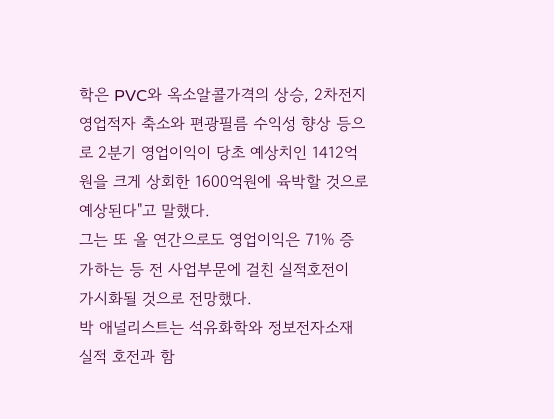학은 PVC와 옥소알콜가격의 상승, 2차전지 영업적자 축소와 편광필름 수익성 향상 등으로 2분기 영업이익이 당초 예상치인 1412억원을 크게 상회한 1600억원에 육박할 것으로 예상된다"고 말했다.
그는 또 올 연간으로도 영업이익은 71% 증가하는 등 전 사업부문에 걸친 실적호전이 가시화될 것으로 전망했다.
박 애널리스트는 석유화학와 정보전자소재 실적 호전과 함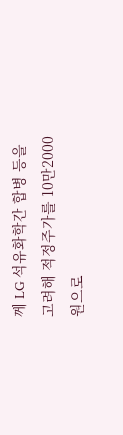께 LG 석유화학간 합병 등을 고려해 적정주가를 10만2000원으로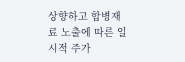상향하고 합병재료 노출에 따른 일시적 주가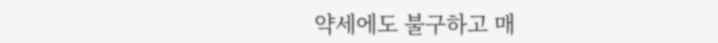약세에도 불구하고 매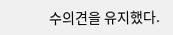수의견을 유지했다.